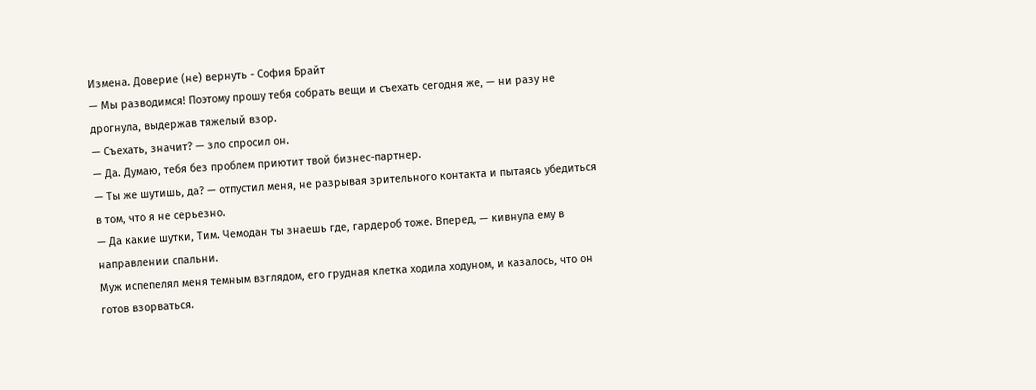Измена. Доверие (не) вернуть - София Брайт
— Мы разводимся! Поэтому прошу тебя собрать вещи и съехать сегодня же, — ни разу не дрогнула, выдержав тяжелый взор.
— Съехать, значит? — зло спросил он.
— Да. Думаю, тебя без проблем приютит твой бизнес-партнер.
— Ты же шутишь, да? — отпустил меня, не разрывая зрительного контакта и пытаясь убедиться в том, что я не серьезно.
— Да какие шутки, Тим. Чемодан ты знаешь где, гардероб тоже. Вперед, — кивнула ему в направлении спальни.
Муж испепелял меня темным взглядом, его грудная клетка ходила ходуном, и казалось, что он готов взорваться.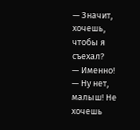— Значит, хочешь, чтобы я съехал?
— Именно!
— Ну нет, малыш! Не хочешь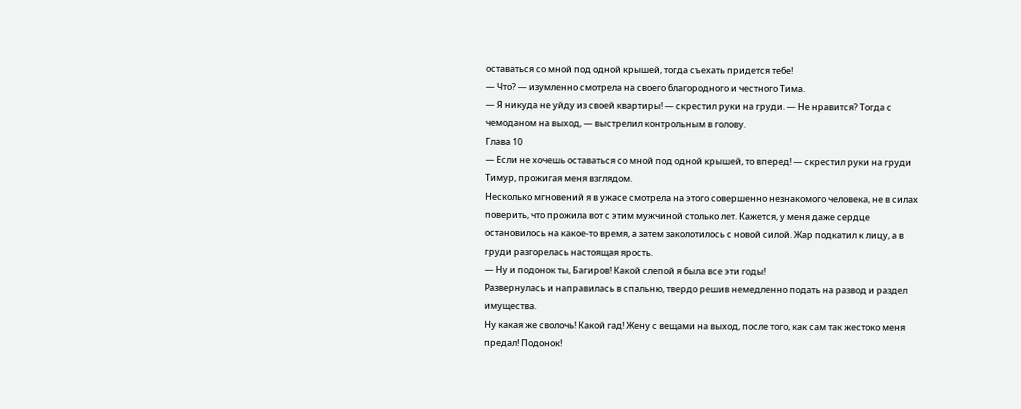оставаться со мной под одной крышей, тогда съехать придется тебе!
— Что? — изумленно смотрела на своего благородного и честного Тима.
— Я никуда не уйду из своей квартиры! — скрестил руки на груди. — Не нравится? Тогда с чемоданом на выход, — выстрелил контрольным в голову.
Глава 10
— Если не хочешь оставаться со мной под одной крышей, то вперед! — скрестил руки на груди Тимур, прожигая меня взглядом.
Несколько мгновений я в ужасе смотрела на этого совершенно незнакомого человека, не в силах поверить, что прожила вот с этим мужчиной столько лет. Кажется, у меня даже сердце остановилось на какое-то время, а затем заколотилось с новой силой. Жар подкатил к лицу, а в груди разгорелась настоящая ярость.
— Ну и подонок ты, Багиров! Какой слепой я была все эти годы!
Развернулась и направилась в спальню, твердо решив немедленно подать на развод и раздел имущества.
Ну какая же сволочь! Какой гад! Жену с вещами на выход, после того, как сам так жестоко меня предал! Подонок!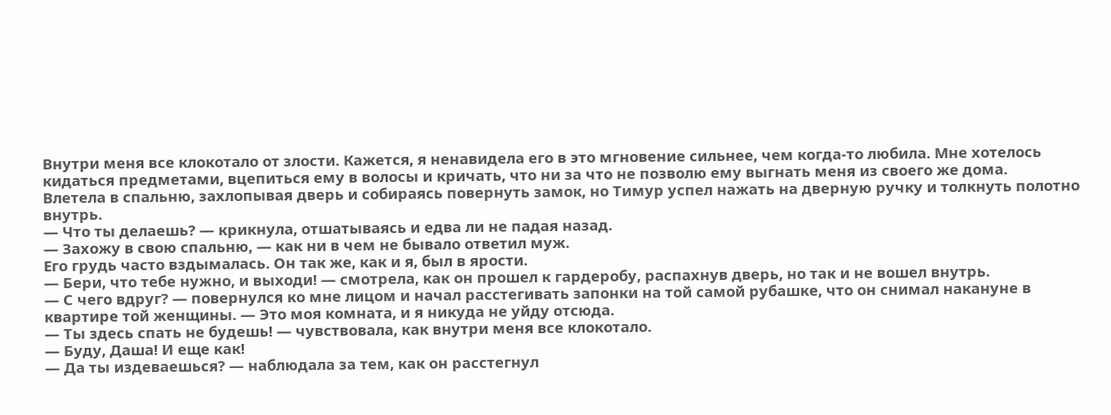Внутри меня все клокотало от злости. Кажется, я ненавидела его в это мгновение сильнее, чем когда-то любила. Мне хотелось кидаться предметами, вцепиться ему в волосы и кричать, что ни за что не позволю ему выгнать меня из своего же дома.
Влетела в спальню, захлопывая дверь и собираясь повернуть замок, но Тимур успел нажать на дверную ручку и толкнуть полотно внутрь.
— Что ты делаешь? — крикнула, отшатываясь и едва ли не падая назад.
— Захожу в свою спальню, — как ни в чем не бывало ответил муж.
Его грудь часто вздымалась. Он так же, как и я, был в ярости.
— Бери, что тебе нужно, и выходи! — смотрела, как он прошел к гардеробу, распахнув дверь, но так и не вошел внутрь.
— С чего вдруг? — повернулся ко мне лицом и начал расстегивать запонки на той самой рубашке, что он снимал накануне в квартире той женщины. — Это моя комната, и я никуда не уйду отсюда.
— Ты здесь спать не будешь! — чувствовала, как внутри меня все клокотало.
— Буду, Даша! И еще как!
— Да ты издеваешься? — наблюдала за тем, как он расстегнул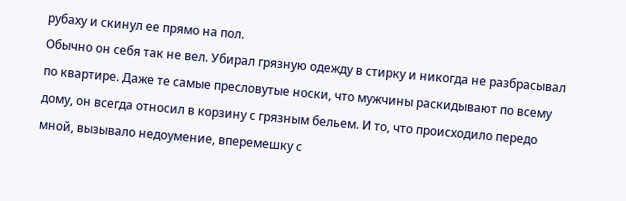рубаху и скинул ее прямо на пол.
Обычно он себя так не вел. Убирал грязную одежду в стирку и никогда не разбрасывал по квартире. Даже те самые пресловутые носки, что мужчины раскидывают по всему дому, он всегда относил в корзину с грязным бельем. И то, что происходило передо мной, вызывало недоумение, вперемешку с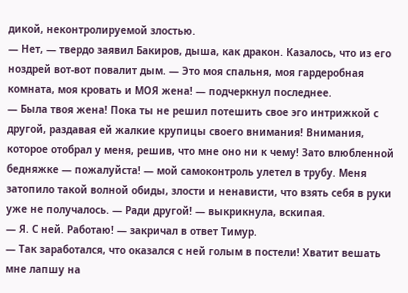дикой, неконтролируемой злостью.
— Нет, — твердо заявил Бакиров, дыша, как дракон. Казалось, что из его ноздрей вот-вот повалит дым. — Это моя спальня, моя гардеробная комната, моя кровать и МОЯ жена! — подчеркнул последнее.
— Была твоя жена! Пока ты не решил потешить свое эго интрижкой с другой, раздавая ей жалкие крупицы своего внимания! Внимания, которое отобрал у меня, решив, что мне оно ни к чему! Зато влюбленной бедняжке — пожалуйста! — мой самоконтроль улетел в трубу. Меня затопило такой волной обиды, злости и ненависти, что взять себя в руки уже не получалось. — Ради другой! — выкрикнула, вскипая.
— Я. С ней. Работаю! — закричал в ответ Тимур.
— Так заработался, что оказался с ней голым в постели! Хватит вешать мне лапшу на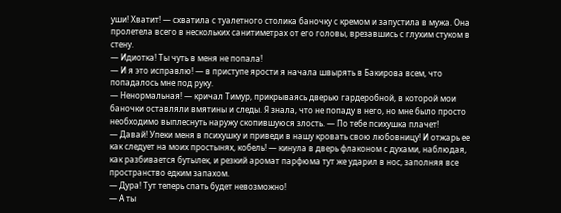уши! Хватит! — схватила с туалетного столика баночку с кремом и запустила в мужа. Она пролетела всего в нескольких санитиметрах от его головы, врезавшись с глухим стуком в стену.
— Идиотка! Ты чуть в меня не попала!
— И я это исправлю! — в приступе ярости я начала швырять в Бакирова всем, что попадалось мне под руку.
— Ненормальная! — кричал Тимур, прикрываясь дверью гардеробной, в которой мои баночки оставляли вмятины и следы. Я знала, что не попаду в него, но мне было просто необходимо выплеснуть наружу скопившуюся злость. — По тебе психушка плачет!
— Давай! Упеки меня в психушку и приведи в нашу кровать свою любовницу! И отжарь ее как следует на моих простынях, кобель! — кинула в дверь флаконом с духами, наблюдая, как разбивается бутылек, и резкий аромат парфюма тут же ударил в нос, заполняя все пространство едким запахом.
— Дура! Тут теперь спать будет невозможно!
— А ты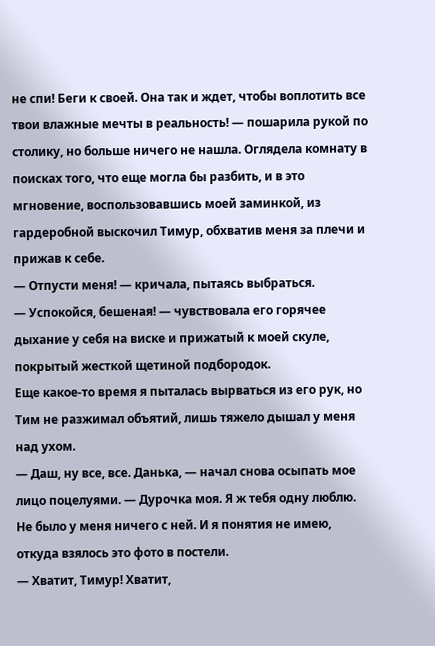не спи! Беги к своей. Она так и ждет, чтобы воплотить все твои влажные мечты в реальность! — пошарила рукой по столику, но больше ничего не нашла. Оглядела комнату в поисках того, что еще могла бы разбить, и в это мгновение, воспользовавшись моей заминкой, из гардеробной выскочил Тимур, обхватив меня за плечи и прижав к себе.
— Отпусти меня! — кричала, пытаясь выбраться.
— Успокойся, бешеная! — чувствовала его горячее дыхание у себя на виске и прижатый к моей скуле, покрытый жесткой щетиной подбородок.
Еще какое-то время я пыталась вырваться из его рук, но Тим не разжимал объятий, лишь тяжело дышал у меня над ухом.
— Даш, ну все, все. Данька, — начал снова осыпать мое лицо поцелуями. — Дурочка моя. Я ж тебя одну люблю. Не было у меня ничего с ней. И я понятия не имею, откуда взялось это фото в постели.
— Хватит, Тимур! Хватит,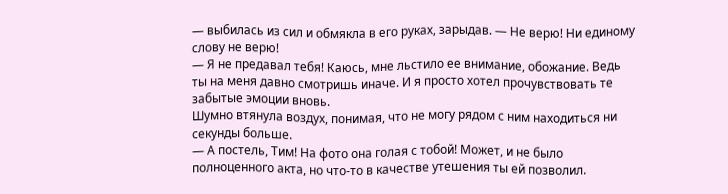— выбилась из сил и обмякла в его руках, зарыдав. — Не верю! Ни единому слову не верю!
— Я не предавал тебя! Каюсь, мне льстило ее внимание, обожание. Ведь ты на меня давно смотришь иначе. И я просто хотел прочувствовать те забытые эмоции вновь.
Шумно втянула воздух, понимая, что не могу рядом с ним находиться ни секунды больше.
— А постель, Тим! На фото она голая с тобой! Может, и не было полноценного акта, но что-то в качестве утешения ты ей позволил.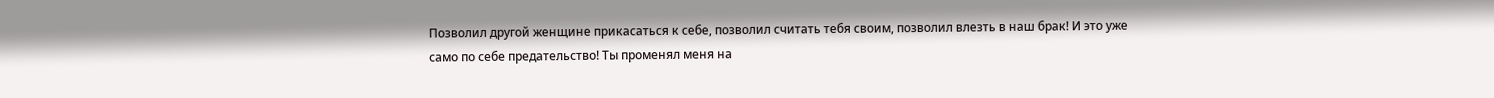Позволил другой женщине прикасаться к себе, позволил считать тебя своим, позволил влезть в наш брак! И это уже само по себе предательство! Ты променял меня на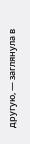другую, — заглянула в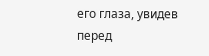его глаза, увидев перед